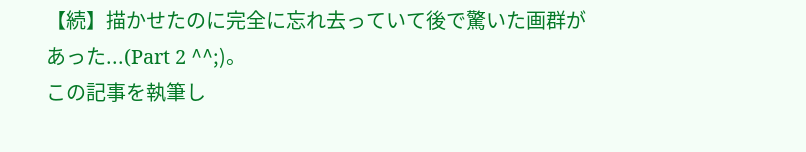【続】描かせたのに完全に忘れ去っていて後で驚いた画群があった...(Part 2 ^^;)。
この記事を執筆し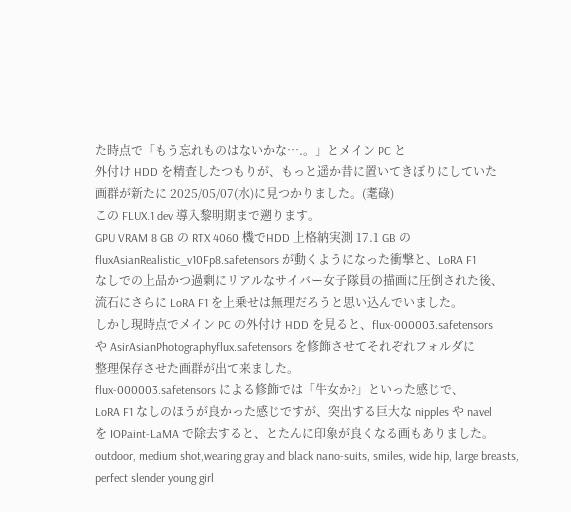た時点で「もう忘れものはないかな….。」とメイン PC と
外付け HDD を精査したつもりが、もっと遥か昔に置いてきぼりにしていた
画群が新たに 2025/05/07(水)に見つかりました。(耄碌)
この FLUX.1 dev 導入黎明期まで遡ります。
GPU VRAM 8 GB の RTX 4060 機でHDD 上格納実測 17.1 GB の
fluxAsianRealistic_v10Fp8.safetensors が動くようになった衝撃と、LoRA F1
なしでの上品かつ過剰にリアルなサイバー女子隊員の描画に圧倒された後、
流石にさらに LoRA F1 を上乗せは無理だろうと思い込んでいました。
しかし現時点でメイン PC の外付け HDD を見ると、flux-000003.safetensors
や AsirAsianPhotographyflux.safetensors を修飾させてそれぞれフォルダに
整理保存させた画群が出て来ました。
flux-000003.safetensors による修飾では「牛女か?」といった感じで、
LoRA F1 なしのほうが良かった感じですが、突出する巨大な nipples や navel
を IOPaint-LaMA で除去すると、とたんに印象が良くなる画もありました。
outdoor, medium shot,wearing gray and black nano-suits, smiles, wide hip, large breasts, perfect slender young girl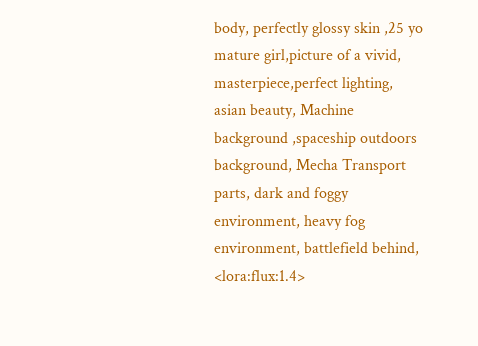body, perfectly glossy skin ,25 yo mature girl,picture of a vivid, masterpiece,perfect lighting, asian beauty, Machine background ,spaceship outdoors background, Mecha Transport parts, dark and foggy environment, heavy fog environment, battlefield behind, <lora:flux:1.4>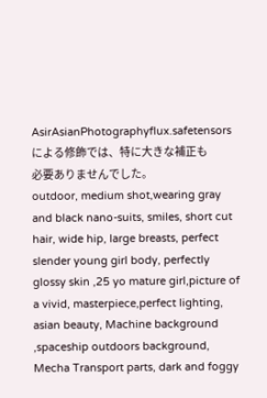AsirAsianPhotographyflux.safetensors による修飾では、特に大きな補正も
必要ありませんでした。
outdoor, medium shot,wearing gray and black nano-suits, smiles, short cut hair, wide hip, large breasts, perfect slender young girl body, perfectly glossy skin ,25 yo mature girl,picture of a vivid, masterpiece,perfect lighting, asian beauty, Machine background ,spaceship outdoors background, Mecha Transport parts, dark and foggy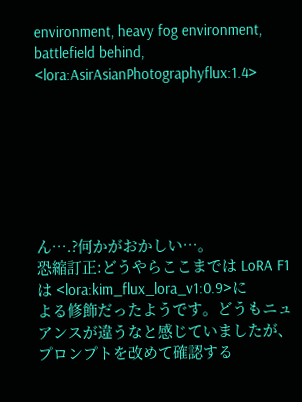environment, heavy fog environment, battlefield behind, <lora:AsirAsianPhotographyflux:1.4>







ん….?何かがおかしい…。
恐縮訂正:どうやらここまでは LoRA F1 は <lora:kim_flux_lora_v1:0.9>に
よる修飾だったようです。どうもニュアンスが違うなと感じていましたが、
プロンプトを改めて確認する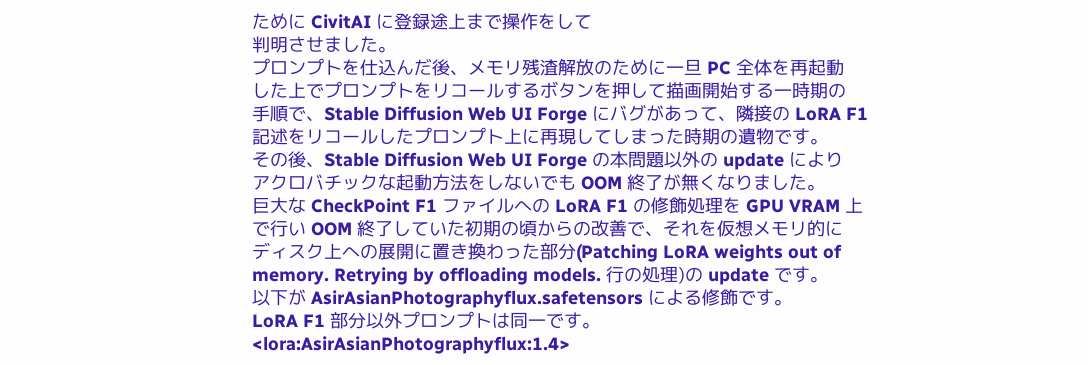ために CivitAI に登録途上まで操作をして
判明させました。
プロンプトを仕込んだ後、メモリ残渣解放のために一旦 PC 全体を再起動
した上でプロンプトをリコールするボタンを押して描画開始する一時期の
手順で、Stable Diffusion Web UI Forge にバグがあって、隣接の LoRA F1
記述をリコールしたプロンプト上に再現してしまった時期の遺物です。
その後、Stable Diffusion Web UI Forge の本問題以外の update により
アクロバチックな起動方法をしないでも OOM 終了が無くなりました。
巨大な CheckPoint F1 ファイルへの LoRA F1 の修飾処理を GPU VRAM 上
で行い OOM 終了していた初期の頃からの改善で、それを仮想メモリ的に
ディスク上への展開に置き換わった部分(Patching LoRA weights out of
memory. Retrying by offloading models. 行の処理)の update です。
以下が AsirAsianPhotographyflux.safetensors による修飾です。
LoRA F1 部分以外プロンプトは同一です。
<lora:AsirAsianPhotographyflux:1.4>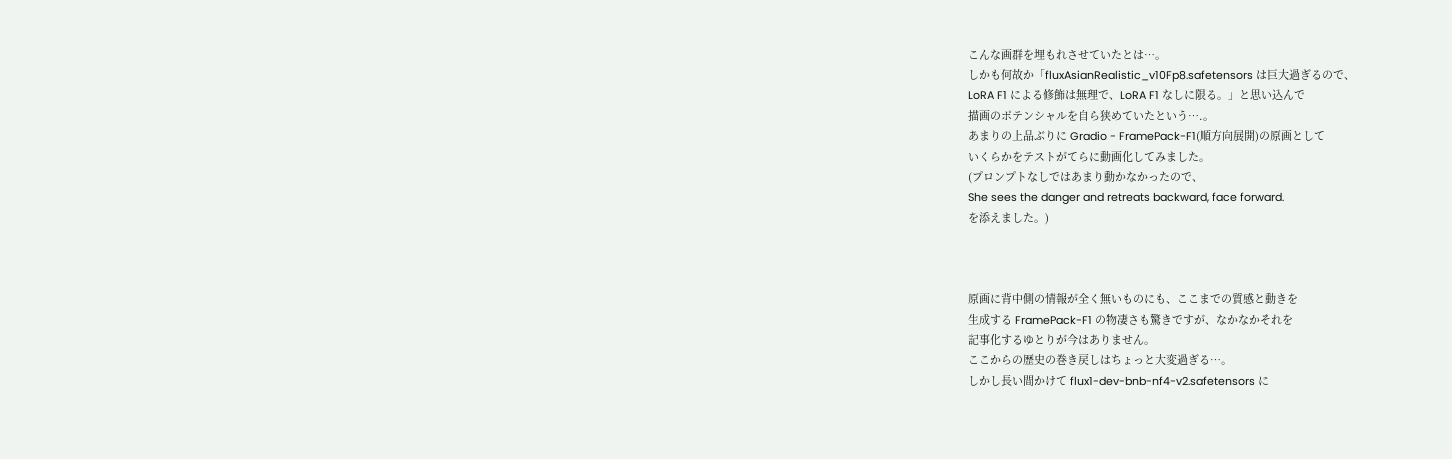こんな画群を埋もれさせていたとは…。
しかも何故か「fluxAsianRealistic_v10Fp8.safetensors は巨大過ぎるので、
LoRA F1 による修飾は無理で、LoRA F1 なしに限る。」と思い込んで
描画のポテンシャルを自ら狭めていたという….。
あまりの上品ぶりに Gradio - FramePack-F1(順方向展開)の原画として
いくらかをテストがてらに動画化してみました。
(プロンプトなしではあまり動かなかったので、
She sees the danger and retreats backward, face forward.
を添えました。)



原画に背中側の情報が全く無いものにも、ここまでの質感と動きを
生成する FramePack-F1 の物凄さも驚きですが、なかなかそれを
記事化するゆとりが今はありません。
ここからの歴史の巻き戻しはちょっと大変過ぎる…。
しかし長い間かけて flux1-dev-bnb-nf4-v2.safetensors に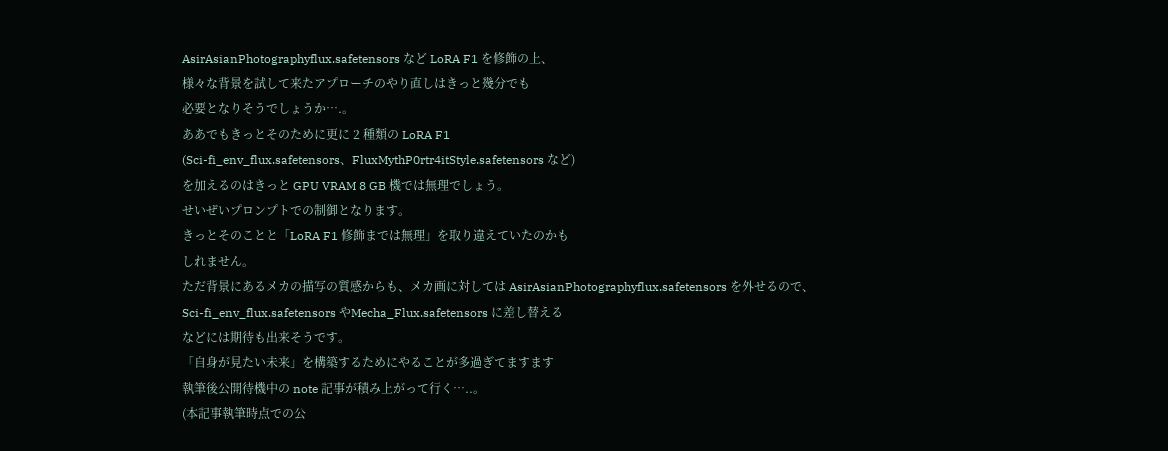AsirAsianPhotographyflux.safetensors など LoRA F1 を修飾の上、
様々な背景を試して来たアプローチのやり直しはきっと幾分でも
必要となりそうでしょうか….。
ああでもきっとそのために更に 2 種類の LoRA F1
(Sci-fi_env_flux.safetensors、FluxMythP0rtr4itStyle.safetensors など)
を加えるのはきっと GPU VRAM 8 GB 機では無理でしょう。
せいぜいプロンプトでの制御となります。
きっとそのことと「LoRA F1 修飾までは無理」を取り違えていたのかも
しれません。
ただ背景にあるメカの描写の質感からも、メカ画に対しては AsirAsianPhotographyflux.safetensors を外せるので、
Sci-fi_env_flux.safetensors やMecha_Flux.safetensors に差し替える
などには期待も出来そうです。
「自身が見たい未来」を構築するためにやることが多過ぎてますます
執筆後公開待機中の note 記事が積み上がって行く…..。
(本記事執筆時点での公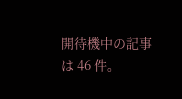開待機中の記事は 46 件。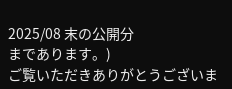2025/08 末の公開分
まであります。)
ご覧いただきありがとうございま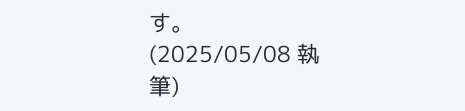す。
(2025/05/08 執筆)